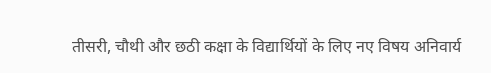तीसरी, चौथी और छठी कक्षा के विद्यार्थियों के लिए नए विषय अनिवार्य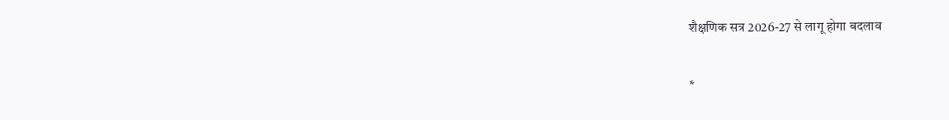शैक्षणिक सत्र 2026-27 से लागू होगा बदलाव

*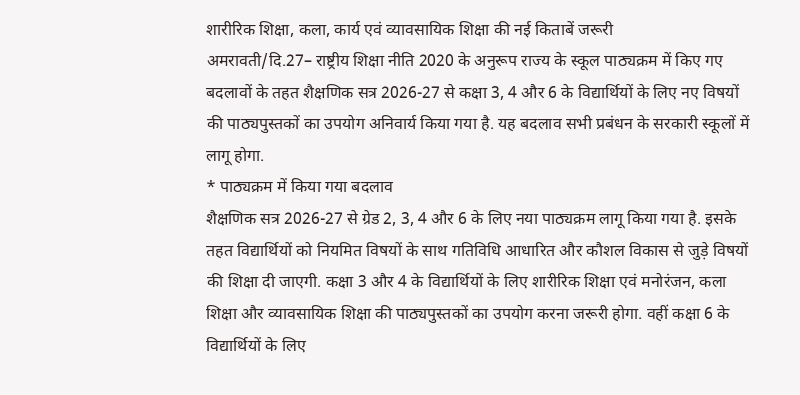शारीरिक शिक्षा, कला, कार्य एवं व्यावसायिक शिक्षा की नई किताबें जरूरी
अमरावती/दि.27– राष्ट्रीय शिक्षा नीति 2020 के अनुरूप राज्य के स्कूल पाठ्यक्रम में किए गए बदलावों के तहत शैक्षणिक सत्र 2026-27 से कक्षा 3, 4 और 6 के विद्यार्थियों के लिए नए विषयों की पाठ्यपुस्तकों का उपयोग अनिवार्य किया गया है. यह बदलाव सभी प्रबंधन के सरकारी स्कूलों में लागू होगा.
* पाठ्यक्रम में किया गया बदलाव
शैक्षणिक सत्र 2026-27 से ग्रेड 2, 3, 4 और 6 के लिए नया पाठ्यक्रम लागू किया गया है. इसके तहत विद्यार्थियों को नियमित विषयों के साथ गतिविधि आधारित और कौशल विकास से जुड़े विषयों की शिक्षा दी जाएगी. कक्षा 3 और 4 के विद्यार्थियों के लिए शारीरिक शिक्षा एवं मनोरंजन, कला शिक्षा और व्यावसायिक शिक्षा की पाठ्यपुस्तकों का उपयोग करना जरूरी होगा. वहीं कक्षा 6 के विद्यार्थियों के लिए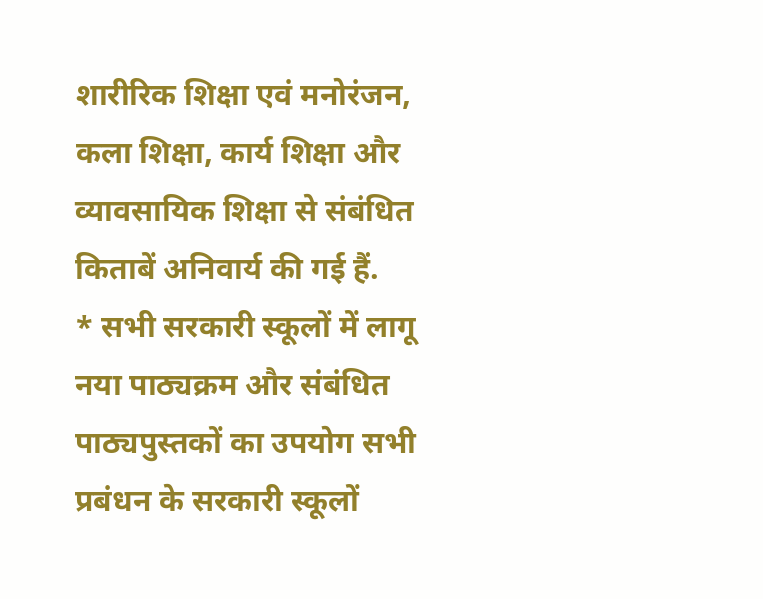शारीरिक शिक्षा एवं मनोरंजन, कला शिक्षा, कार्य शिक्षा और व्यावसायिक शिक्षा से संबंधित किताबें अनिवार्य की गई हैं.
* सभी सरकारी स्कूलों में लागू
नया पाठ्यक्रम और संबंधित पाठ्यपुस्तकों का उपयोग सभी प्रबंधन के सरकारी स्कूलों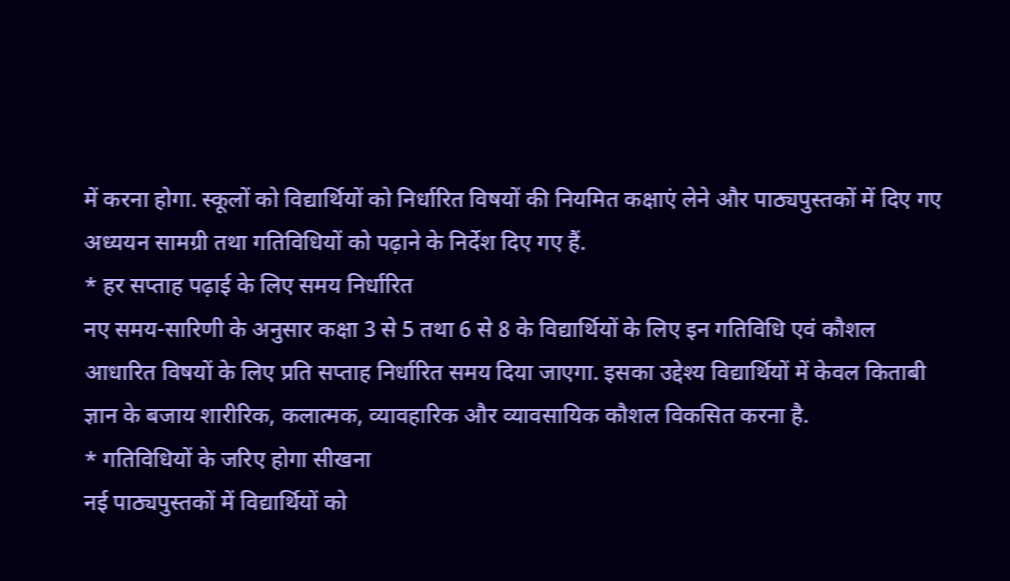में करना होगा. स्कूलों को विद्यार्थियों को निर्धारित विषयों की नियमित कक्षाएं लेने और पाठ्यपुस्तकों में दिए गए अध्ययन सामग्री तथा गतिविधियों को पढ़ाने के निर्देश दिए गए हैं.
* हर सप्ताह पढ़ाई के लिए समय निर्धारित
नए समय-सारिणी के अनुसार कक्षा 3 से 5 तथा 6 से 8 के विद्यार्थियों के लिए इन गतिविधि एवं कौशल आधारित विषयों के लिए प्रति सप्ताह निर्धारित समय दिया जाएगा. इसका उद्देश्य विद्यार्थियों में केवल किताबी ज्ञान के बजाय शारीरिक, कलात्मक, व्यावहारिक और व्यावसायिक कौशल विकसित करना है.
* गतिविधियों के जरिए होगा सीखना
नई पाठ्यपुस्तकों में विद्यार्थियों को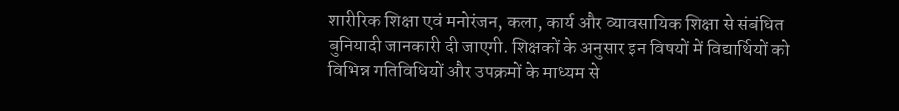शारीरिक शिक्षा एवं मनोरंजन, कला, कार्य और व्यावसायिक शिक्षा से संबंधित बुनियादी जानकारी दी जाएगी. शिक्षकों के अनुसार इन विषयों में विद्यार्थियों को विभिन्न गतिविधियों और उपक्रमों के माध्यम से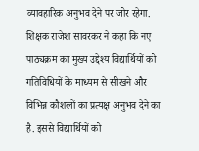व्यावहारिक अनुभव देने पर जोर रहेगा. शिक्षक राजेश सावरकर ने कहा कि नए पाठ्यक्रम का मुख्य उद्देश्य विद्यार्थियों को गतिविधियों के माध्यम से सीखने और विभिन्न कौशलों का प्रत्यक्ष अनुभव देने का है. इससे विद्यार्थियों को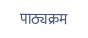पाठ्यक्रम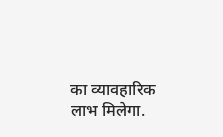का व्यावहारिक लाभ मिलेगा.